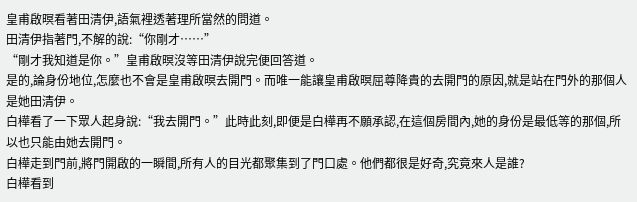皇甫啟暝看著田清伊,語氣裡透著理所當然的問道。
田清伊指著門,不解的說:“你剛才……”
“剛才我知道是你。”皇甫啟暝沒等田清伊說完便回答道。
是的,論身份地位,怎麼也不會是皇甫啟暝去開門。而唯一能讓皇甫啟暝屈尊降貴的去開門的原因,就是站在門外的那個人是她田清伊。
白樺看了一下眾人起身說:“我去開門。”此時此刻,即便是白樺再不願承認,在這個房間內,她的身份是最低等的那個,所以也只能由她去開門。
白樺走到門前,將門開啟的一瞬間,所有人的目光都聚集到了門口處。他們都很是好奇,究竟來人是誰?
白樺看到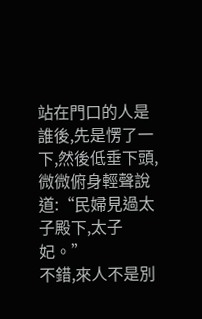站在門口的人是誰後,先是愣了一下,然後低垂下頭,微微俯身輕聲說道:“民婦見過太子殿下,太子妃。”
不錯,來人不是別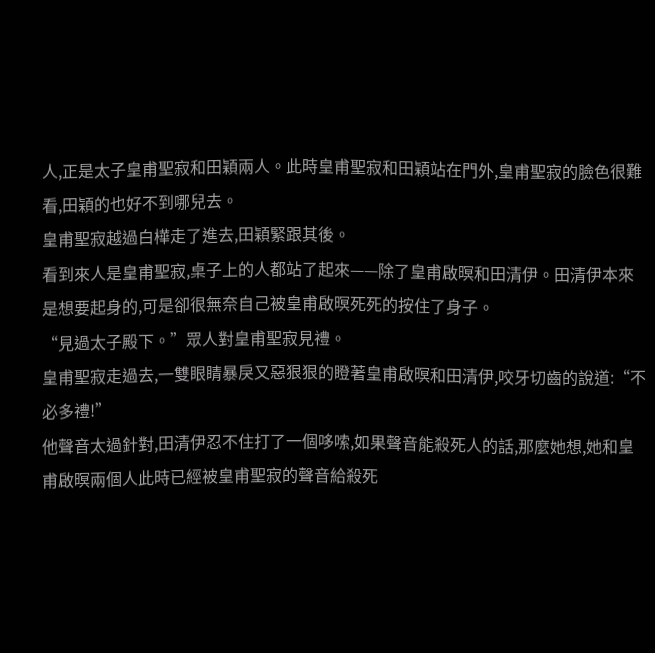人,正是太子皇甫聖寂和田穎兩人。此時皇甫聖寂和田穎站在門外,皇甫聖寂的臉色很難看,田穎的也好不到哪兒去。
皇甫聖寂越過白樺走了進去,田穎緊跟其後。
看到來人是皇甫聖寂,桌子上的人都站了起來——除了皇甫啟暝和田清伊。田清伊本來是想要起身的,可是卻很無奈自己被皇甫啟暝死死的按住了身子。
“見過太子殿下。”眾人對皇甫聖寂見禮。
皇甫聖寂走過去,一雙眼睛暴戾又惡狠狠的瞪著皇甫啟暝和田清伊,咬牙切齒的說道:“不必多禮!”
他聲音太過針對,田清伊忍不住打了一個哆嗦,如果聲音能殺死人的話,那麼她想,她和皇甫啟暝兩個人此時已經被皇甫聖寂的聲音給殺死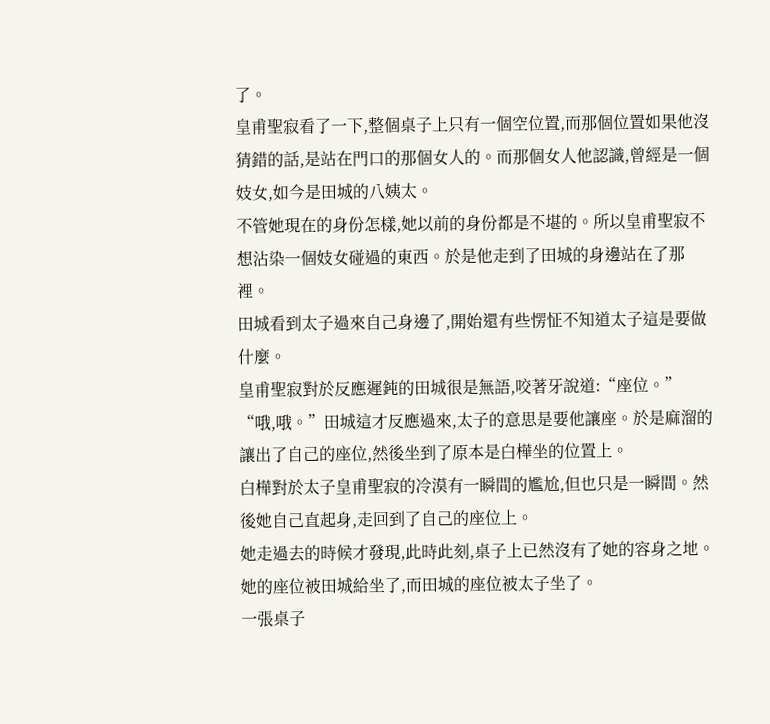了。
皇甫聖寂看了一下,整個桌子上只有一個空位置,而那個位置如果他沒猜錯的話,是站在門口的那個女人的。而那個女人他認識,曾經是一個妓女,如今是田城的八姨太。
不管她現在的身份怎樣,她以前的身份都是不堪的。所以皇甫聖寂不想沾染一個妓女碰過的東西。於是他走到了田城的身邊站在了那裡。
田城看到太子過來自己身邊了,開始還有些愣怔不知道太子這是要做什麼。
皇甫聖寂對於反應遲鈍的田城很是無語,咬著牙說道:“座位。”
“哦,哦。”田城這才反應過來,太子的意思是要他讓座。於是麻溜的讓出了自己的座位,然後坐到了原本是白樺坐的位置上。
白樺對於太子皇甫聖寂的冷漠有一瞬間的尷尬,但也只是一瞬間。然後她自己直起身,走回到了自己的座位上。
她走過去的時候才發現,此時此刻,桌子上已然沒有了她的容身之地。她的座位被田城給坐了,而田城的座位被太子坐了。
一張桌子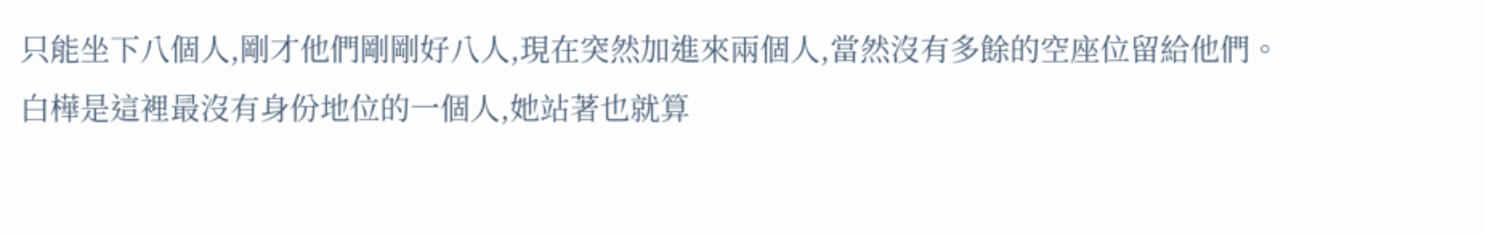只能坐下八個人,剛才他們剛剛好八人,現在突然加進來兩個人,當然沒有多餘的空座位留給他們。
白樺是這裡最沒有身份地位的一個人,她站著也就算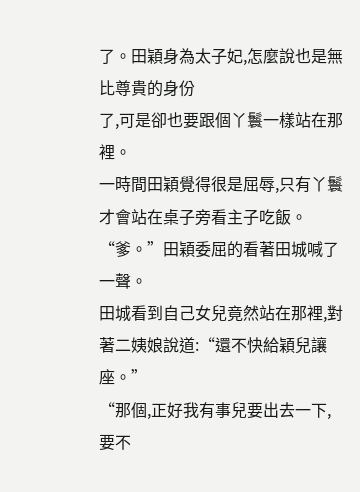了。田穎身為太子妃,怎麼說也是無比尊貴的身份
了,可是卻也要跟個丫鬟一樣站在那裡。
一時間田穎覺得很是屈辱,只有丫鬟才會站在桌子旁看主子吃飯。
“爹。”田穎委屈的看著田城喊了一聲。
田城看到自己女兒竟然站在那裡,對著二姨娘說道:“還不快給穎兒讓座。”
“那個,正好我有事兒要出去一下,要不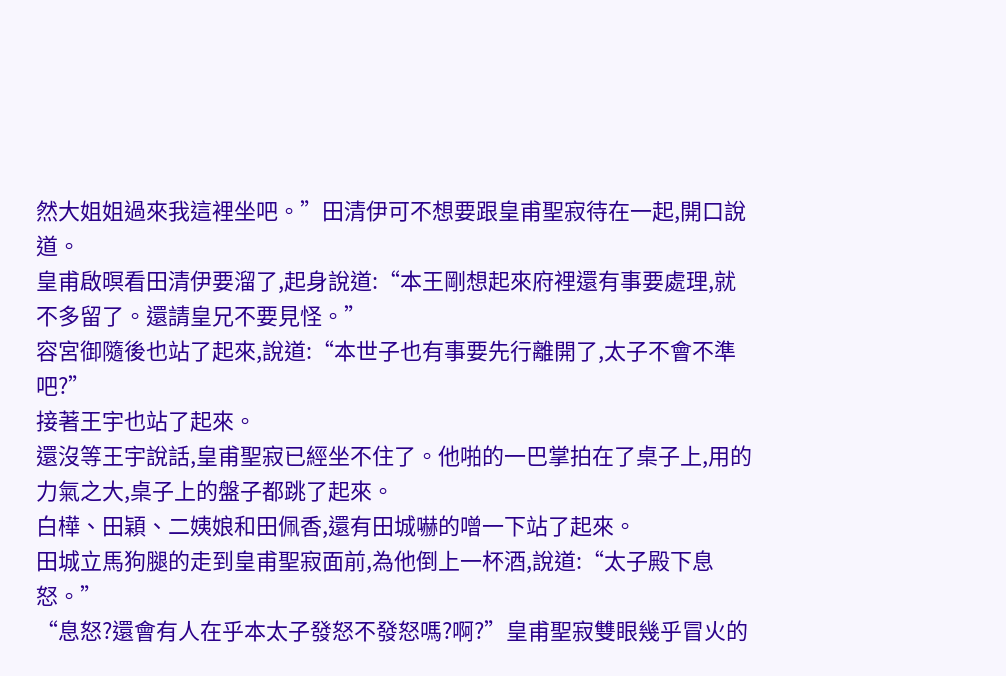然大姐姐過來我這裡坐吧。”田清伊可不想要跟皇甫聖寂待在一起,開口說道。
皇甫啟暝看田清伊要溜了,起身說道:“本王剛想起來府裡還有事要處理,就不多留了。還請皇兄不要見怪。”
容宮御隨後也站了起來,說道:“本世子也有事要先行離開了,太子不會不準吧?”
接著王宇也站了起來。
還沒等王宇說話,皇甫聖寂已經坐不住了。他啪的一巴掌拍在了桌子上,用的力氣之大,桌子上的盤子都跳了起來。
白樺、田穎、二姨娘和田佩香,還有田城嚇的噌一下站了起來。
田城立馬狗腿的走到皇甫聖寂面前,為他倒上一杯酒,說道:“太子殿下息怒。”
“息怒?還會有人在乎本太子發怒不發怒嗎?啊?”皇甫聖寂雙眼幾乎冒火的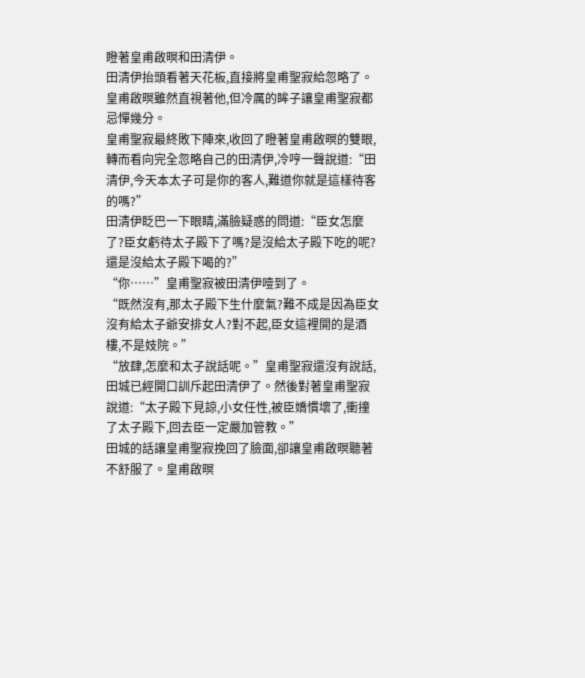瞪著皇甫啟暝和田清伊。
田清伊抬頭看著天花板,直接將皇甫聖寂給忽略了。
皇甫啟暝雖然直視著他,但冷厲的眸子讓皇甫聖寂都忌憚幾分。
皇甫聖寂最終敗下陣來,收回了瞪著皇甫啟暝的雙眼,轉而看向完全忽略自己的田清伊,冷哼一聲說道:“田清伊,今天本太子可是你的客人,難道你就是這樣待客的嗎?”
田清伊眨巴一下眼睛,滿臉疑惑的問道:“臣女怎麼了?臣女虧待太子殿下了嗎?是沒給太子殿下吃的呢?還是沒給太子殿下喝的?”
“你……”皇甫聖寂被田清伊噎到了。
“既然沒有,那太子殿下生什麼氣?難不成是因為臣女沒有給太子爺安排女人?對不起,臣女這裡開的是酒樓,不是妓院。”
“放肆,怎麼和太子說話呢。”皇甫聖寂還沒有說話,田城已經開口訓斥起田清伊了。然後對著皇甫聖寂說道:“太子殿下見諒,小女任性,被臣嬌慣壞了,衝撞了太子殿下,回去臣一定嚴加管教。”
田城的話讓皇甫聖寂挽回了臉面,卻讓皇甫啟暝聽著不舒服了。皇甫啟暝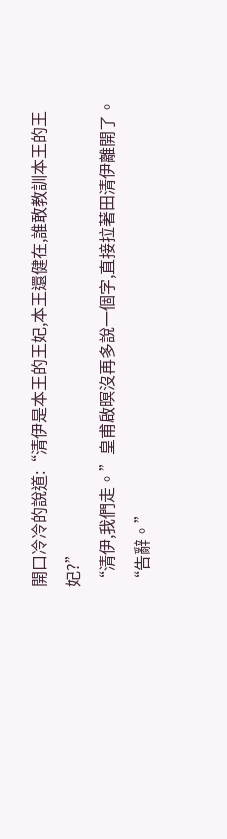開口冷冷的說道:“清伊是本王的王妃,本王還健在,誰敢教訓本王的王妃?”
“清伊,我們走。”皇甫啟暝沒再多說一個字,直接拉著田清伊離開了。
“告辭。”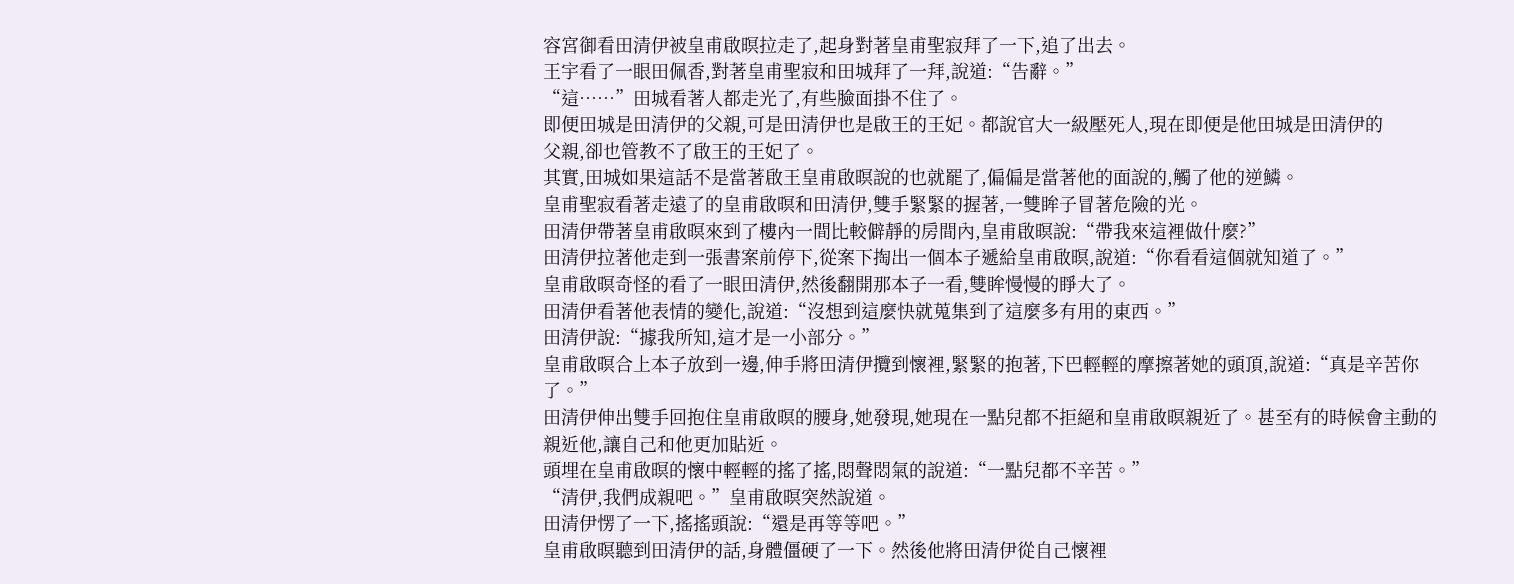容宮御看田清伊被皇甫啟暝拉走了,起身對著皇甫聖寂拜了一下,追了出去。
王宇看了一眼田佩香,對著皇甫聖寂和田城拜了一拜,說道:“告辭。”
“這……”田城看著人都走光了,有些臉面掛不住了。
即便田城是田清伊的父親,可是田清伊也是啟王的王妃。都說官大一級壓死人,現在即便是他田城是田清伊的
父親,卻也管教不了啟王的王妃了。
其實,田城如果這話不是當著啟王皇甫啟暝說的也就罷了,偏偏是當著他的面說的,觸了他的逆鱗。
皇甫聖寂看著走遠了的皇甫啟暝和田清伊,雙手緊緊的握著,一雙眸子冒著危險的光。
田清伊帶著皇甫啟暝來到了樓內一間比較僻靜的房間內,皇甫啟暝說:“帶我來這裡做什麼?”
田清伊拉著他走到一張書案前停下,從案下掏出一個本子遞給皇甫啟暝,說道:“你看看這個就知道了。”
皇甫啟暝奇怪的看了一眼田清伊,然後翻開那本子一看,雙眸慢慢的睜大了。
田清伊看著他表情的變化,說道:“沒想到這麼快就蒐集到了這麼多有用的東西。”
田清伊說:“據我所知,這才是一小部分。”
皇甫啟暝合上本子放到一邊,伸手將田清伊攬到懷裡,緊緊的抱著,下巴輕輕的摩擦著她的頭頂,說道:“真是辛苦你了。”
田清伊伸出雙手回抱住皇甫啟暝的腰身,她發現,她現在一點兒都不拒絕和皇甫啟暝親近了。甚至有的時候會主動的親近他,讓自己和他更加貼近。
頭埋在皇甫啟暝的懷中輕輕的搖了搖,悶聲悶氣的說道:“一點兒都不辛苦。”
“清伊,我們成親吧。”皇甫啟暝突然說道。
田清伊愣了一下,搖搖頭說:“還是再等等吧。”
皇甫啟暝聽到田清伊的話,身體僵硬了一下。然後他將田清伊從自己懷裡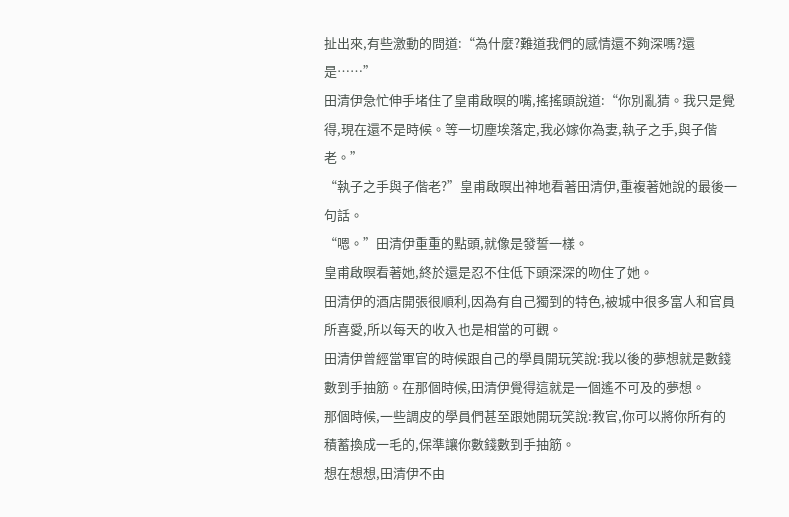扯出來,有些激動的問道:“為什麼?難道我們的感情還不夠深嗎?還是……”
田清伊急忙伸手堵住了皇甫啟暝的嘴,搖搖頭說道:“你別亂猜。我只是覺得,現在還不是時候。等一切塵埃落定,我必嫁你為妻,執子之手,與子偕老。”
“執子之手與子偕老?”皇甫啟暝出神地看著田清伊,重複著她說的最後一句話。
“嗯。”田清伊重重的點頭,就像是發誓一樣。
皇甫啟暝看著她,終於還是忍不住低下頭深深的吻住了她。
田清伊的酒店開張很順利,因為有自己獨到的特色,被城中很多富人和官員所喜愛,所以每天的收入也是相當的可觀。
田清伊曾經當軍官的時候跟自己的學員開玩笑說:我以後的夢想就是數錢數到手抽筋。在那個時候,田清伊覺得這就是一個遙不可及的夢想。
那個時候,一些調皮的學員們甚至跟她開玩笑說:教官,你可以將你所有的積蓄換成一毛的,保準讓你數錢數到手抽筋。
想在想想,田清伊不由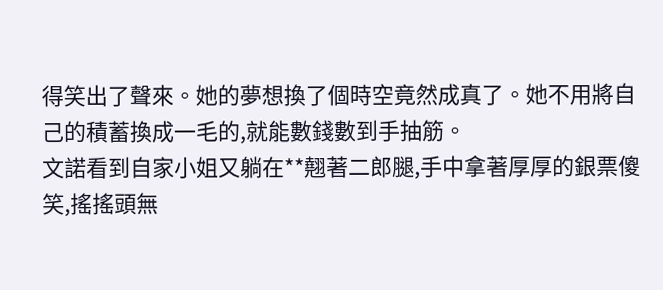得笑出了聲來。她的夢想換了個時空竟然成真了。她不用將自己的積蓄換成一毛的,就能數錢數到手抽筋。
文諾看到自家小姐又躺在**翹著二郎腿,手中拿著厚厚的銀票傻笑,搖搖頭無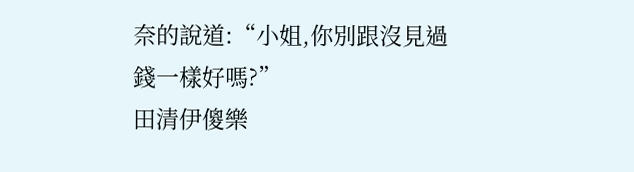奈的說道:“小姐,你別跟沒見過錢一樣好嗎?”
田清伊傻樂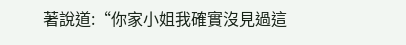著說道:“你家小姐我確實沒見過這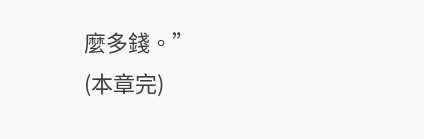麼多錢。”
(本章完)